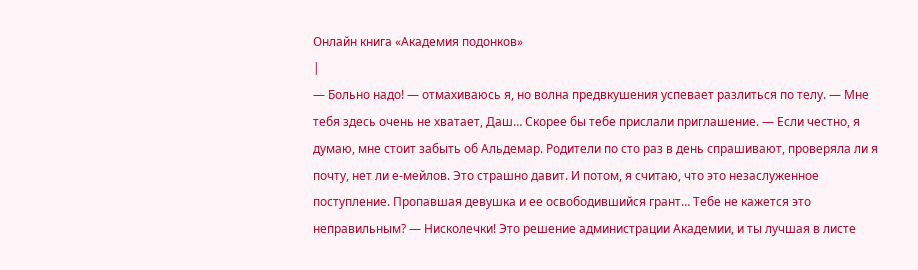Онлайн книга «Академия подонков»
|
— Больно надо! — отмахиваюсь я, но волна предвкушения успевает разлиться по телу. — Мне тебя здесь очень не хватает, Даш… Скорее бы тебе прислали приглашение. — Если честно, я думаю, мне стоит забыть об Альдемар. Родители по сто раз в день спрашивают, проверяла ли я почту, нет ли е-мейлов. Это страшно давит. И потом, я считаю, что это незаслуженное поступление. Пропавшая девушка и ее освободившийся грант… Тебе не кажется это неправильным? — Нисколечки! Это решение администрации Академии, и ты лучшая в листе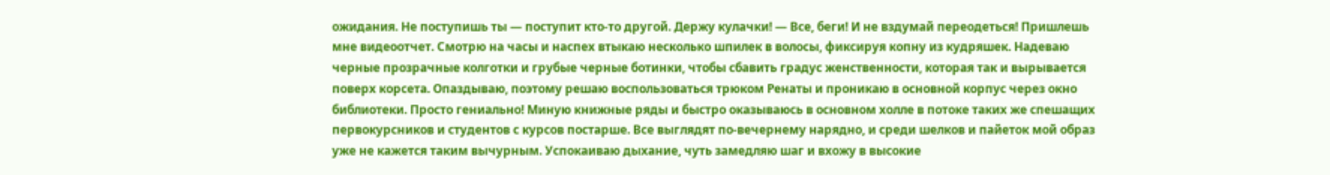ожидания. Не поступишь ты — поступит кто-то другой. Держу кулачки! — Все, беги! И не вздумай переодеться! Пришлешь мне видеоотчет. Смотрю на часы и наспех втыкаю несколько шпилек в волосы, фиксируя копну из кудряшек. Надеваю черные прозрачные колготки и грубые черные ботинки, чтобы сбавить градус женственности, которая так и вырывается поверх корсета. Опаздываю, поэтому решаю воспользоваться трюком Ренаты и проникаю в основной корпус через окно библиотеки. Просто гениально! Миную книжные ряды и быстро оказываюсь в основном холле в потоке таких же спешащих первокурсников и студентов с курсов постарше. Все выглядят по-вечернему нарядно, и среди шелков и пайеток мой образ уже не кажется таким вычурным. Успокаиваю дыхание, чуть замедляю шаг и вхожу в высокие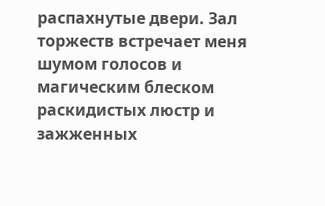распахнутые двери. Зал торжеств встречает меня шумом голосов и магическим блеском раскидистых люстр и зажженных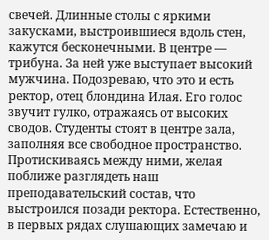свечей. Длинные столы с яркими закусками, выстроившиеся вдоль стен, кажутся бесконечными. В центре — трибуна. За ней уже выступает высокий мужчина. Подозреваю, что это и есть ректор, отец блондина Илая. Его голос звучит гулко, отражаясь от высоких сводов. Студенты стоят в центре зала, заполняя все свободное пространство. Протискиваясь между ними, желая поближе разглядеть наш преподавательский состав, что выстроился позади ректора. Естественно, в первых рядах слушающих замечаю и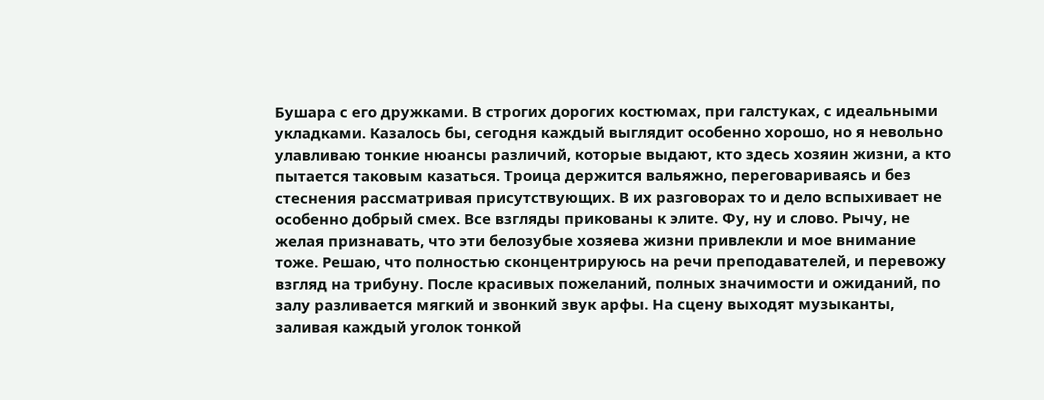Бушара с его дружками. В строгих дорогих костюмах, при галстуках, с идеальными укладками. Казалось бы, сегодня каждый выглядит особенно хорошо, но я невольно улавливаю тонкие нюансы различий, которые выдают, кто здесь хозяин жизни, а кто пытается таковым казаться. Троица держится вальяжно, переговариваясь и без стеснения рассматривая присутствующих. В их разговорах то и дело вспыхивает не особенно добрый смех. Все взгляды прикованы к элите. Фу, ну и слово. Рычу, не желая признавать, что эти белозубые хозяева жизни привлекли и мое внимание тоже. Решаю, что полностью сконцентрируюсь на речи преподавателей, и перевожу взгляд на трибуну. После красивых пожеланий, полных значимости и ожиданий, по залу разливается мягкий и звонкий звук арфы. На сцену выходят музыканты, заливая каждый уголок тонкой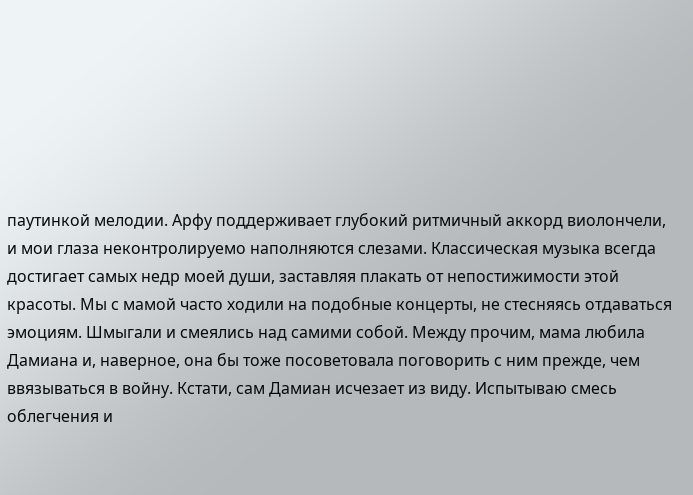паутинкой мелодии. Арфу поддерживает глубокий ритмичный аккорд виолончели, и мои глаза неконтролируемо наполняются слезами. Классическая музыка всегда достигает самых недр моей души, заставляя плакать от непостижимости этой красоты. Мы с мамой часто ходили на подобные концерты, не стесняясь отдаваться эмоциям. Шмыгали и смеялись над самими собой. Между прочим, мама любила Дамиана и, наверное, она бы тоже посоветовала поговорить с ним прежде, чем ввязываться в войну. Кстати, сам Дамиан исчезает из виду. Испытываю смесь облегчения и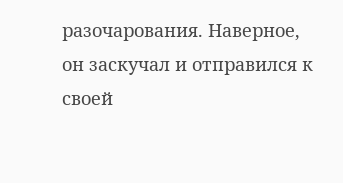разочарования. Наверное, он заскучал и отправился к своей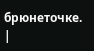брюнеточке. |